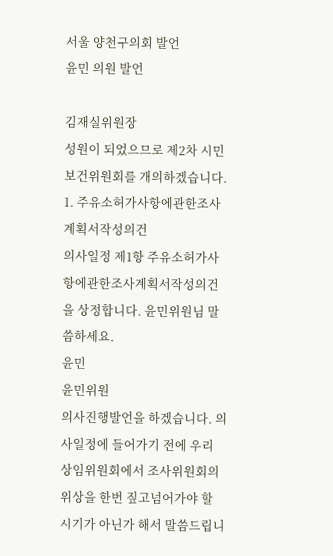서울 양천구의회 발언
윤민 의원 발언

김재실위원장
성원이 되었으므로 제2차 시민보건위원회를 개의하겠습니다. 1. 주유소허가사항에관한조사계획서작성의건
의사일정 제1항 주유소허가사항에관한조사계획서작성의건을 상정합니다. 윤민위원님 말씀하세요.
윤민
윤민위원
의사진행발언을 하겠습니다. 의사일정에 들어가기 전에 우리 상임위원회에서 조사위원회의 위상을 한번 짚고넘어가야 할 시기가 아닌가 해서 말씀드립니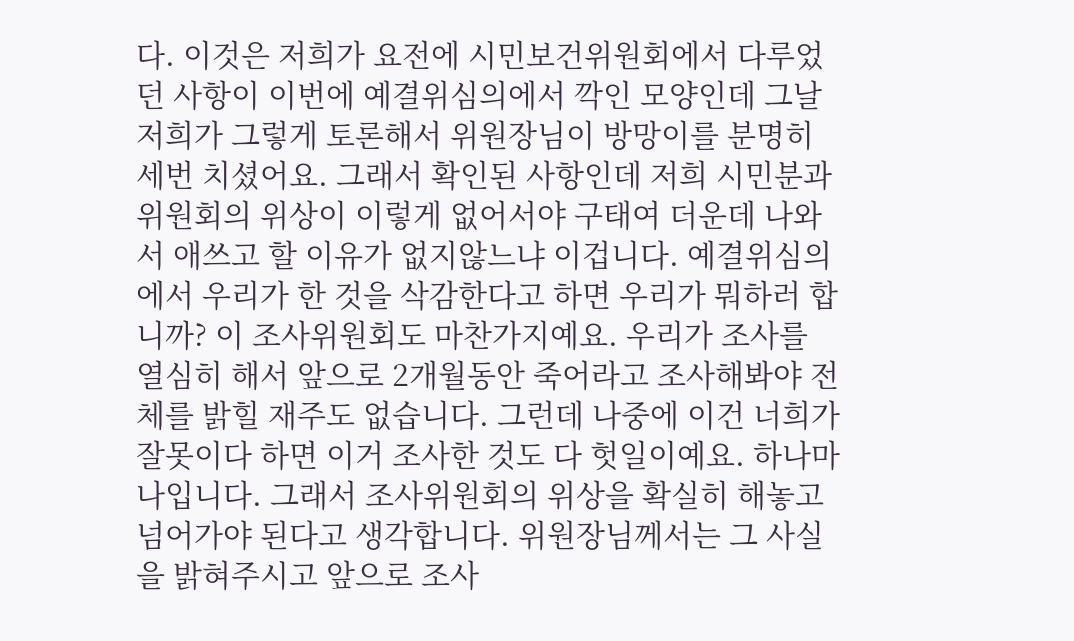다. 이것은 저희가 요전에 시민보건위원회에서 다루었던 사항이 이번에 예결위심의에서 깍인 모양인데 그날 저희가 그렇게 토론해서 위원장님이 방망이를 분명히 세번 치셨어요. 그래서 확인된 사항인데 저희 시민분과위원회의 위상이 이렇게 없어서야 구태여 더운데 나와서 애쓰고 할 이유가 없지않느냐 이겁니다. 예결위심의에서 우리가 한 것을 삭감한다고 하면 우리가 뭐하러 합니까? 이 조사위원회도 마찬가지예요. 우리가 조사를 열심히 해서 앞으로 2개월동안 죽어라고 조사해봐야 전체를 밝힐 재주도 없습니다. 그런데 나중에 이건 너희가 잘못이다 하면 이거 조사한 것도 다 헛일이예요. 하나마나입니다. 그래서 조사위원회의 위상을 확실히 해놓고 넘어가야 된다고 생각합니다. 위원장님께서는 그 사실을 밝혀주시고 앞으로 조사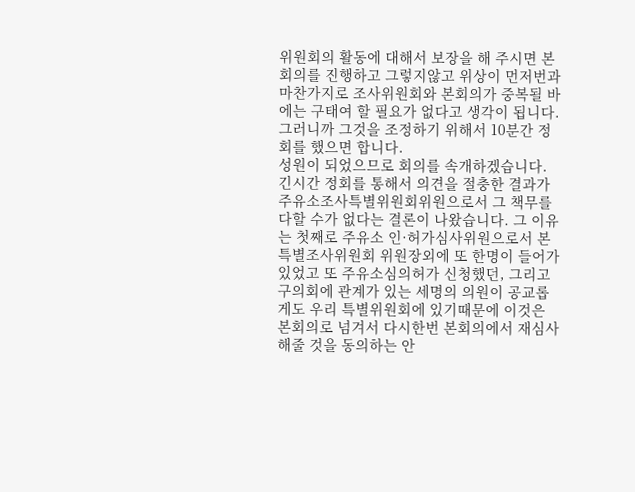위원회의 활동에 대해서 보장을 해 주시면 본 회의를 진행하고 그렇지않고 위상이 먼저번과 마찬가지로 조사위원회와 본회의가 중복될 바에는 구태여 할 필요가 없다고 생각이 됩니다. 그러니까 그것을 조정하기 위해서 10분간 정회를 했으면 합니다.
성원이 되었으므로 회의를 속개하겠습니다. 긴시간 정회를 통해서 의견을 절충한 결과가 주유소조사특별위원회위원으로서 그 책무를 다할 수가 없다는 결론이 나왔습니다. 그 이유는 첫째로 주유소 인·허가심사위원으로서 본 특별조사위원회 위원장외에 또 한명이 들어가 있었고 또 주유소심의허가 신청했던, 그리고 구의회에 관계가 있는 세명의 의원이 공교롭게도 우리 특별위원회에 있기때문에 이것은 본회의로 넘겨서 다시한번 본회의에서 재심사 해줄 것을 동의하는 안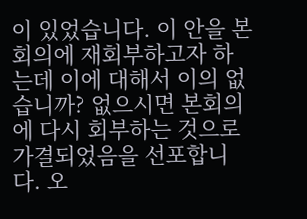이 있었습니다. 이 안을 본회의에 재회부하고자 하는데 이에 대해서 이의 없습니까? 없으시면 본회의에 다시 회부하는 것으로 가결되었음을 선포합니다. 오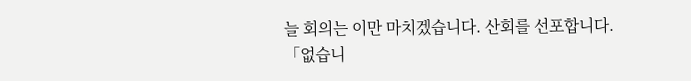늘 회의는 이만 마치겠습니다. 산회를 선포합니다.
「없습니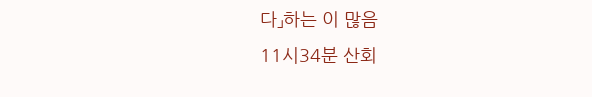다」하는 이 많음
11시34분 산회